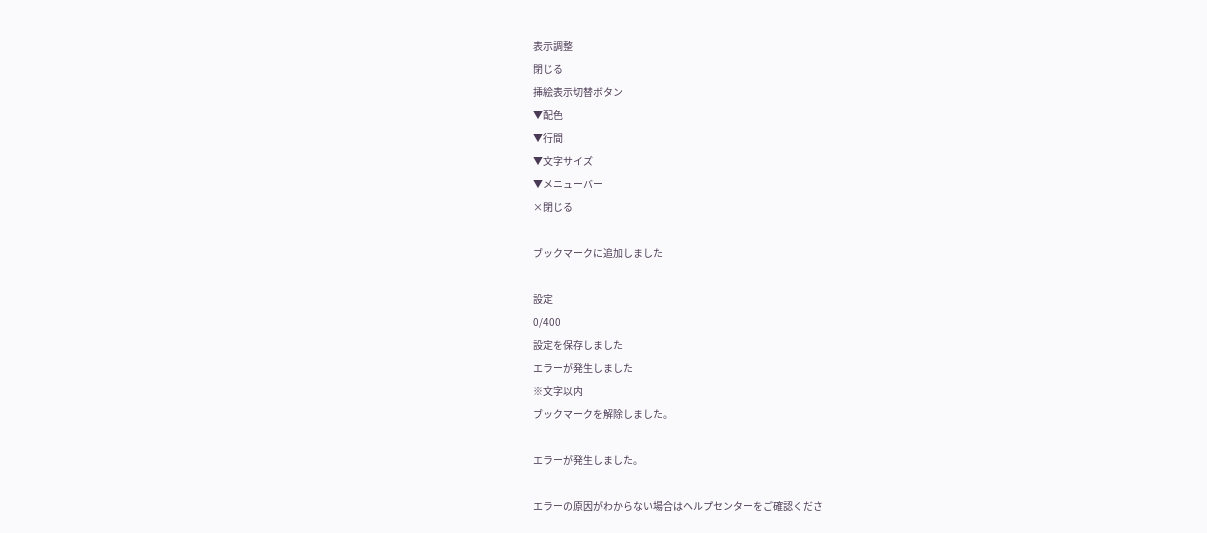表示調整
閉じる
挿絵表示切替ボタン
▼配色
▼行間
▼文字サイズ
▼メニューバー
×閉じる

ブックマークに追加しました

設定
0/400
設定を保存しました
エラーが発生しました
※文字以内
ブックマークを解除しました。

エラーが発生しました。

エラーの原因がわからない場合はヘルプセンターをご確認くださ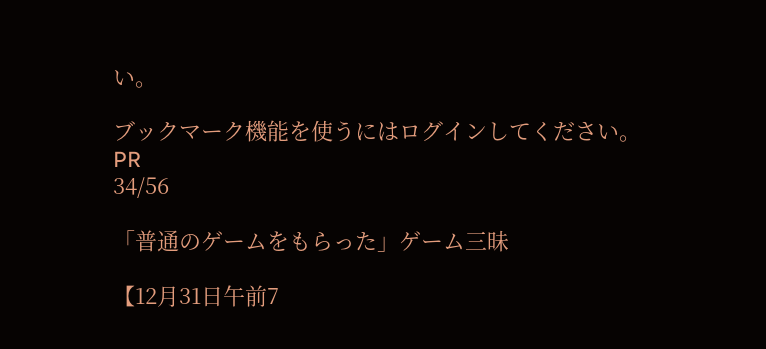い。

ブックマーク機能を使うにはログインしてください。
PR
34/56

「普通のゲームをもらった」ゲーム三昧

【12月31日午前7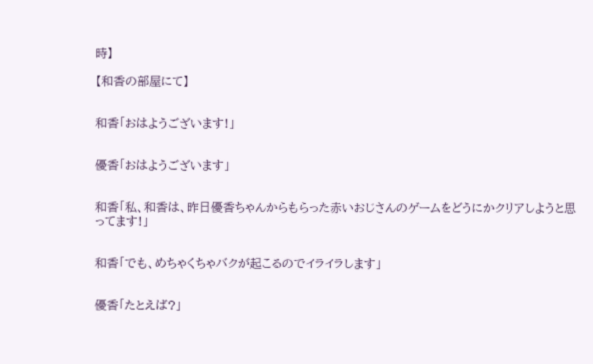時】

【和香の部屋にて】


和香「おはようございます!」


優香「おはようございます」


和香「私、和香は、昨日優香ちゃんからもらった赤いおじさんのゲームをどうにかクリアしようと思ってます!」


和香「でも、めちゃくちゃバクが起こるのでイライラします」


優香「たとえば?」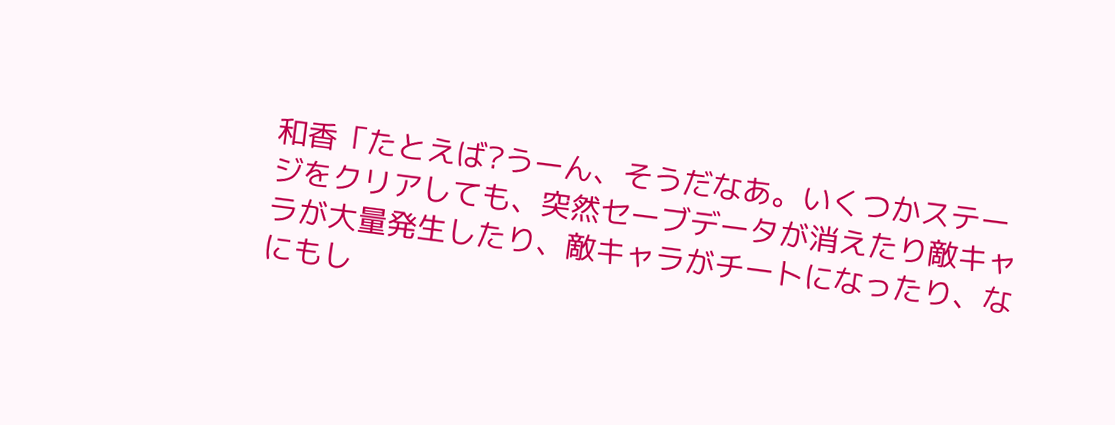和香「たとえば?うーん、そうだなあ。いくつかステージをクリアしても、突然セーブデータが消えたり敵キャラが大量発生したり、敵キャラがチートになったり、なにもし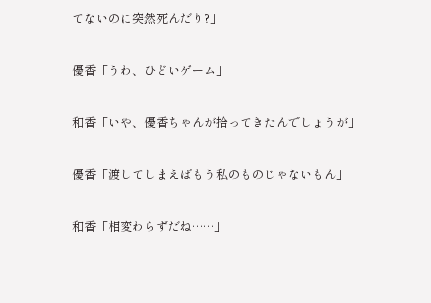てないのに突然死んだり?」


優香「うわ、ひどいゲーム」


和香「いや、優香ちゃんが拾ってきたんでしょうが」


優香「渡してしまえばもう私のものじゃないもん」


和香「相変わらずだね……」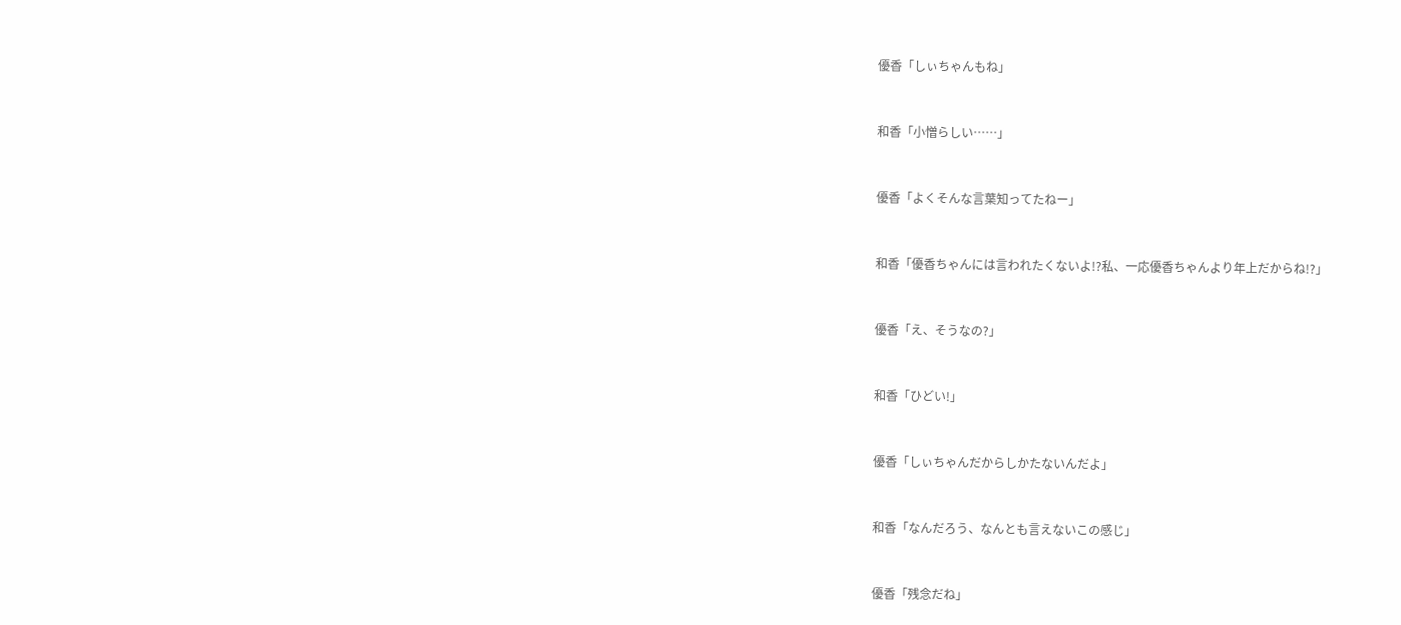優香「しぃちゃんもね」


和香「小憎らしい……」


優香「よくそんな言葉知ってたねー」


和香「優香ちゃんには言われたくないよ!?私、一応優香ちゃんより年上だからね!?」


優香「え、そうなの?」


和香「ひどい!」


優香「しぃちゃんだからしかたないんだよ」


和香「なんだろう、なんとも言えないこの感じ」


優香「残念だね」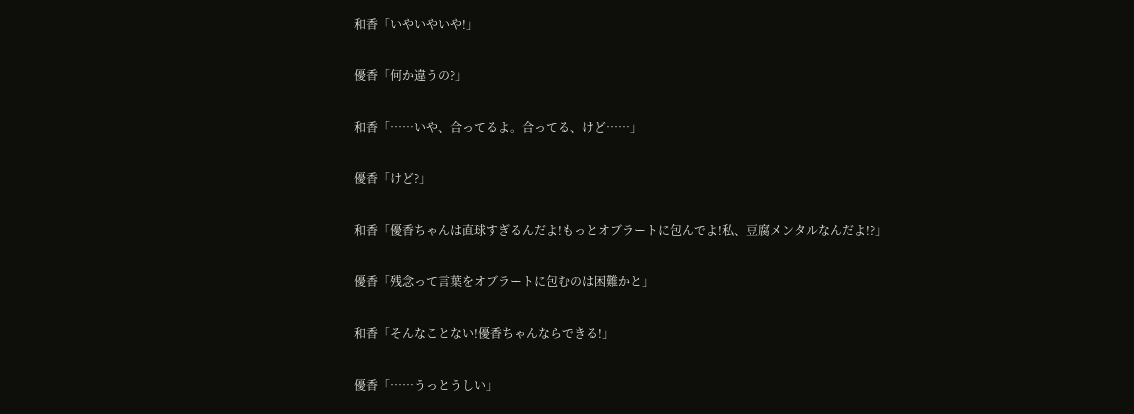和香「いやいやいや!」


優香「何か違うの?」


和香「……いや、合ってるよ。合ってる、けど……」


優香「けど?」


和香「優香ちゃんは直球すぎるんだよ!もっとオブラートに包んでよ!私、豆腐メンタルなんだよ!?」


優香「残念って言葉をオブラートに包むのは困難かと」


和香「そんなことない!優香ちゃんならできる!」


優香「……うっとうしい」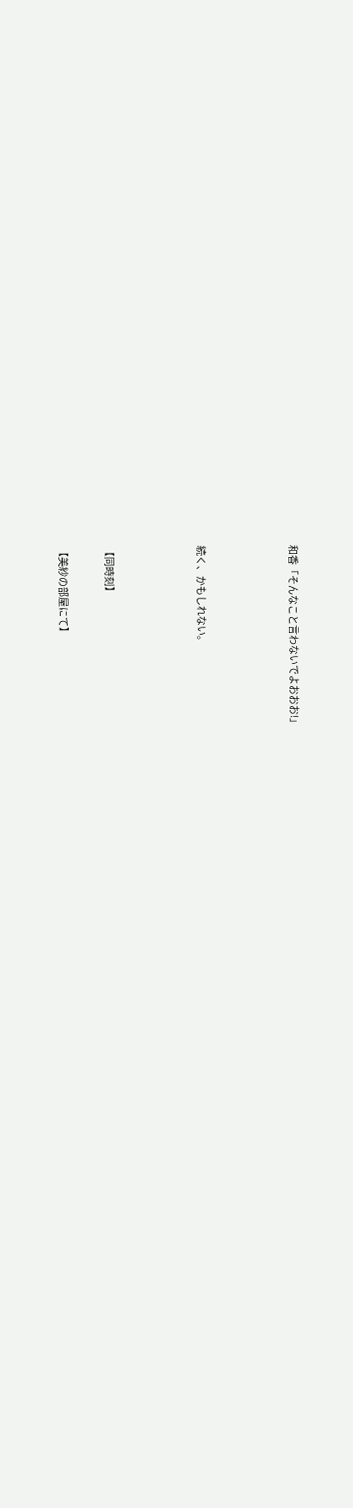和香「そんなこと言わないでよおおお!」



続く、かもしれない。



【同時刻】

【美紗の部屋にて】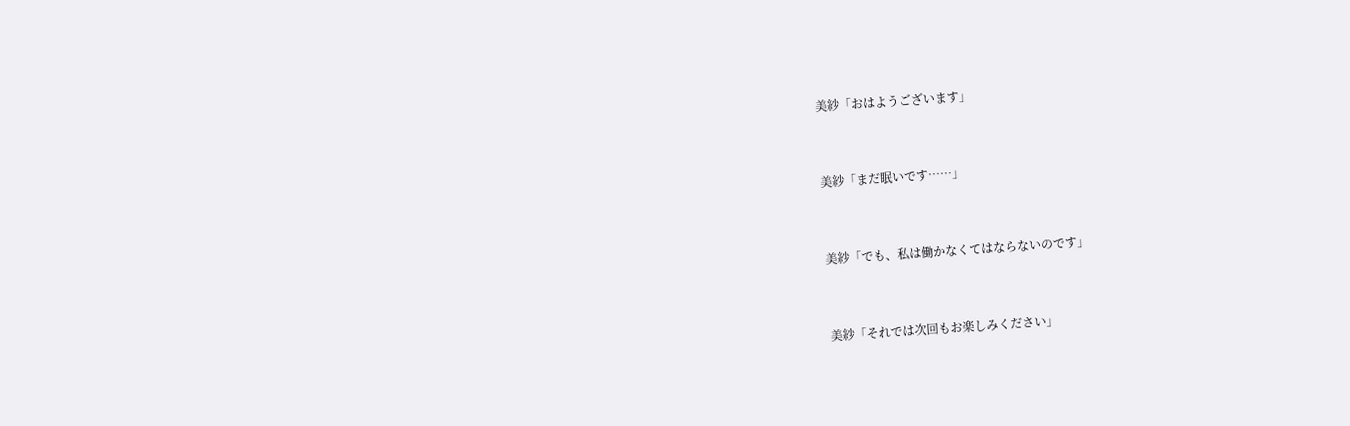美紗「おはようございます」


美紗「まだ眠いです……」


美紗「でも、私は働かなくてはならないのです」


美紗「それでは次回もお楽しみください」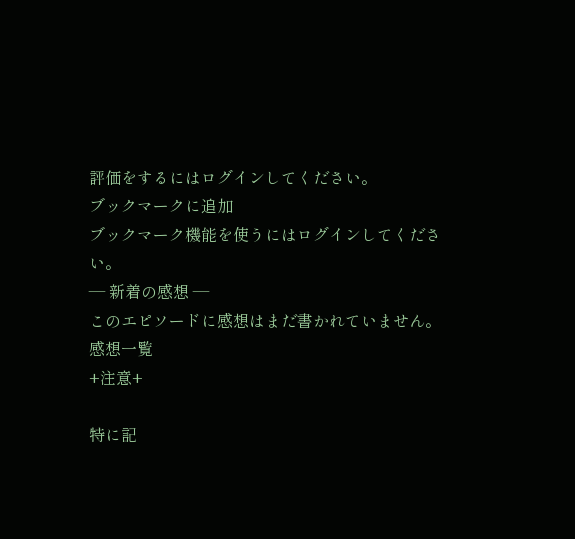評価をするにはログインしてください。
ブックマークに追加
ブックマーク機能を使うにはログインしてください。
― 新着の感想 ―
このエピソードに感想はまだ書かれていません。
感想一覧
+注意+

特に記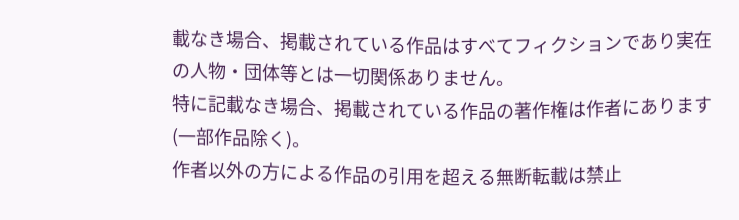載なき場合、掲載されている作品はすべてフィクションであり実在の人物・団体等とは一切関係ありません。
特に記載なき場合、掲載されている作品の著作権は作者にあります(一部作品除く)。
作者以外の方による作品の引用を超える無断転載は禁止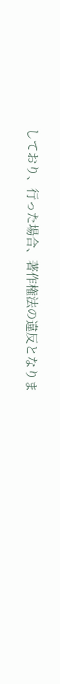しており、行った場合、著作権法の違反となりま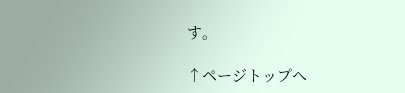す。

↑ページトップへ